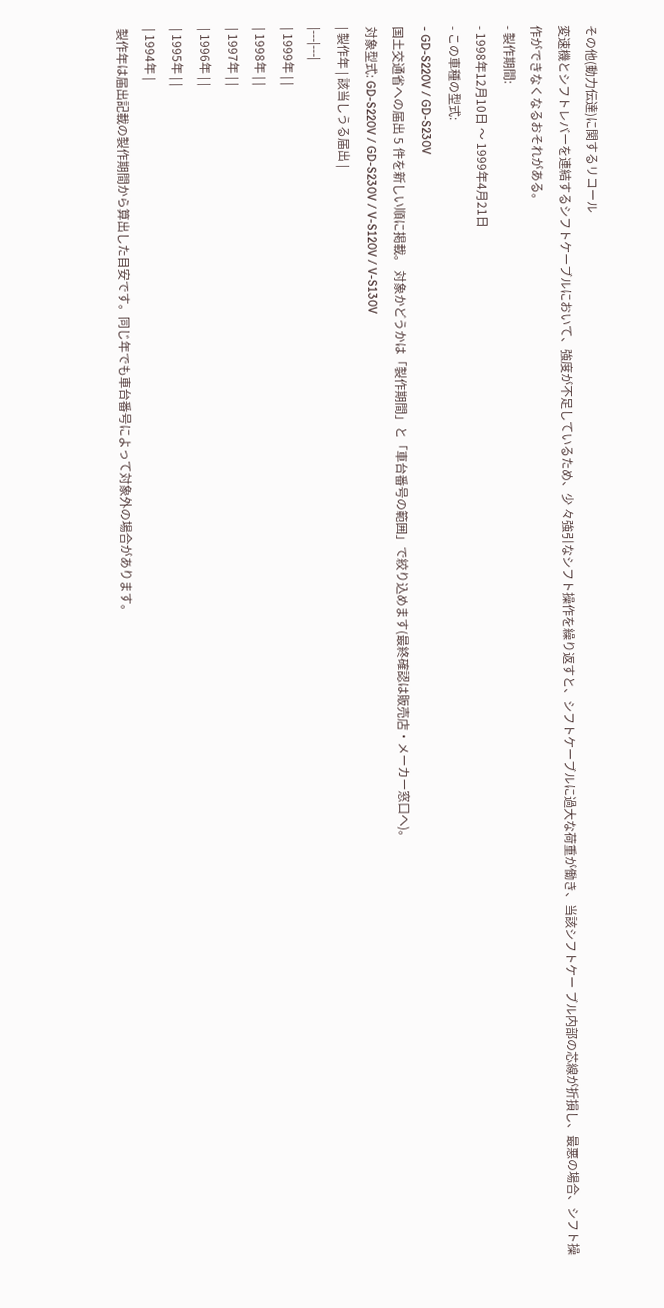その他(動力伝達)に関するリコール
変速機とシフトレバーを連結するシフトケーブルにおいて、強度が不足しているため、少 々強引なシフト操作を繰り返すと、シフトケーブルに過大な荷重が働き、当該シフトケー ブル内部の芯線が折損し、最悪の場合、シフト操作ができなくなるおそれがある。
- 製作期間:
- 1998年12月10日 〜 1999年4月21日
- この車種の型式:
- GD-S220V / GD-S230V
国土交通省への届出 5 件を新しい順に掲載。 対象かどうかは「製作期間」と「車台番号の範囲」で絞り込めます(最終確認は販売店・メーカー窓口へ)。
対象型式: GD-S220V / GD-S230V / V-S120V / V-S130V
| 製作年 | 該当しうる届出 |
|---|---|
| 1999年 | |
| 1998年 | |
| 1997年 | |
| 1996年 | |
| 1995年 | |
| 1994年 |
製作年は届出記載の製作期間から算出した目安です。同じ年でも車台番号によって対象外の場合があります。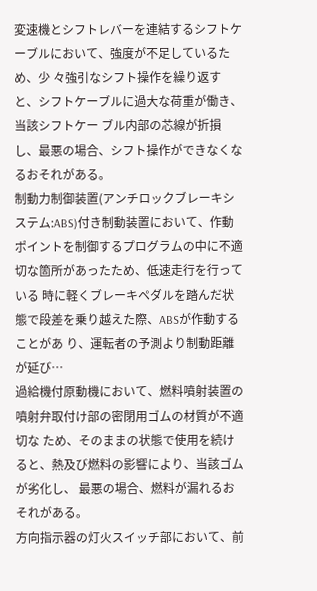変速機とシフトレバーを連結するシフトケーブルにおいて、強度が不足しているため、少 々強引なシフト操作を繰り返すと、シフトケーブルに過大な荷重が働き、当該シフトケー ブル内部の芯線が折損し、最悪の場合、シフト操作ができなくなるおそれがある。
制動力制御装置(アンチロックブレーキシステム:ABS)付き制動装置において、作動 ポイントを制御するプログラムの中に不適切な箇所があったため、低速走行を行っている 時に軽くブレーキペダルを踏んだ状態で段差を乗り越えた際、ABSが作動することがあ り、運転者の予測より制動距離が延び…
過給機付原動機において、燃料噴射装置の噴射弁取付け部の密閉用ゴムの材質が不適切な ため、そのままの状態で使用を続けると、熱及び燃料の影響により、当該ゴムが劣化し、 最悪の場合、燃料が漏れるおそれがある。
方向指示器の灯火スイッチ部において、前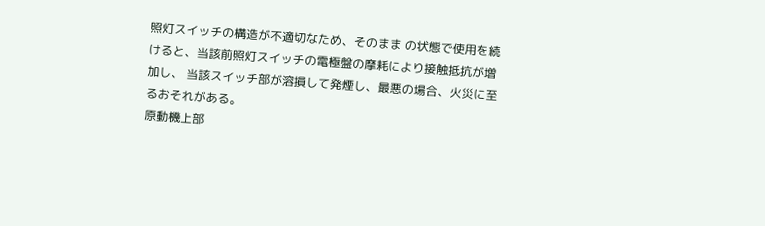照灯スイッチの構造が不適切なため、そのまま の状態で使用を続けると、当該前照灯スイッチの電極盤の摩耗により接触抵抗が増加し、 当該スイッチ部が溶損して発煙し、最悪の場合、火災に至るおそれがある。
原動機上部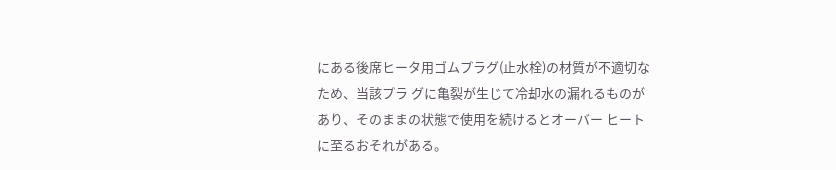にある後席ヒータ用ゴムプラグ(止水栓)の材質が不適切なため、当該プラ グに亀裂が生じて冷却水の漏れるものがあり、そのままの状態で使用を続けるとオーバー ヒートに至るおそれがある。